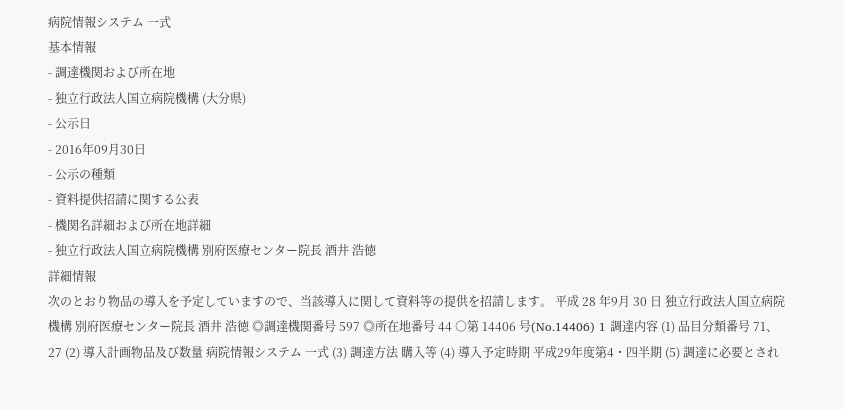病院情報システム 一式
基本情報
- 調達機関および所在地
- 独立行政法人国立病院機構 (大分県)
- 公示日
- 2016年09月30日
- 公示の種類
- 資料提供招請に関する公表
- 機関名詳細および所在地詳細
- 独立行政法人国立病院機構 別府医療センター院長 酒井 浩徳
詳細情報
次のとおり物品の導入を予定していますので、当該導入に関して資料等の提供を招請します。 平成 28 年9月 30 日 独立行政法人国立病院機構 別府医療センター院長 酒井 浩徳 ◎調達機関番号 597 ◎所在地番号 44 ○第 14406 号(No.14406) 1 調達内容 (1) 品目分類番号 71、27 (2) 導入計画物品及び数量 病院情報システム 一式 (3) 調達方法 購入等 (4) 導入予定時期 平成29年度第4・四半期 (5) 調達に必要とされ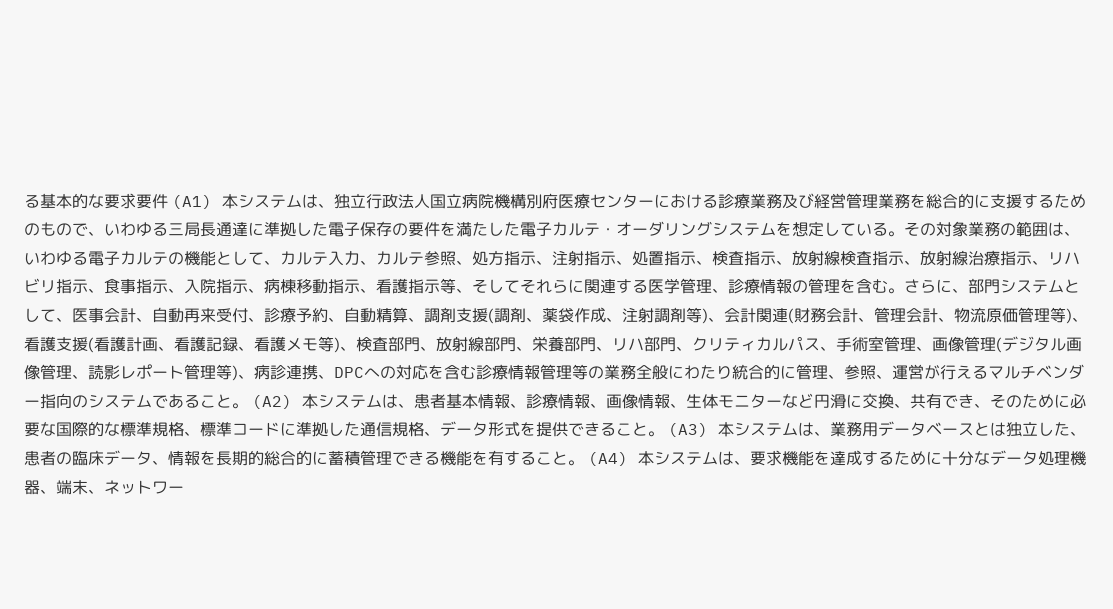る基本的な要求要件 (A1) 本システムは、独立行政法人国立病院機構別府医療センターにおける診療業務及び経営管理業務を総合的に支援するためのもので、いわゆる三局長通達に準拠した電子保存の要件を満たした電子カルテ・オーダリングシステムを想定している。その対象業務の範囲は、いわゆる電子カルテの機能として、カルテ入力、カルテ参照、処方指示、注射指示、処置指示、検査指示、放射線検査指示、放射線治療指示、リハビリ指示、食事指示、入院指示、病棟移動指示、看護指示等、そしてそれらに関連する医学管理、診療情報の管理を含む。さらに、部門システムとして、医事会計、自動再来受付、診療予約、自動精算、調剤支援(調剤、薬袋作成、注射調剤等)、会計関連(財務会計、管理会計、物流原価管理等)、看護支援(看護計画、看護記録、看護メモ等)、検査部門、放射線部門、栄養部門、リハ部門、クリティカルパス、手術室管理、画像管理(デジタル画像管理、読影レポート管理等)、病診連携、DPCへの対応を含む診療情報管理等の業務全般にわたり統合的に管理、参照、運営が行えるマルチベンダー指向のシステムであること。 (A2) 本システムは、患者基本情報、診療情報、画像情報、生体モニターなど円滑に交換、共有でき、そのために必要な国際的な標準規格、標準コードに準拠した通信規格、データ形式を提供できること。 (A3) 本システムは、業務用データベースとは独立した、患者の臨床データ、情報を長期的総合的に蓄積管理できる機能を有すること。 (A4) 本システムは、要求機能を達成するために十分なデータ処理機器、端末、ネットワー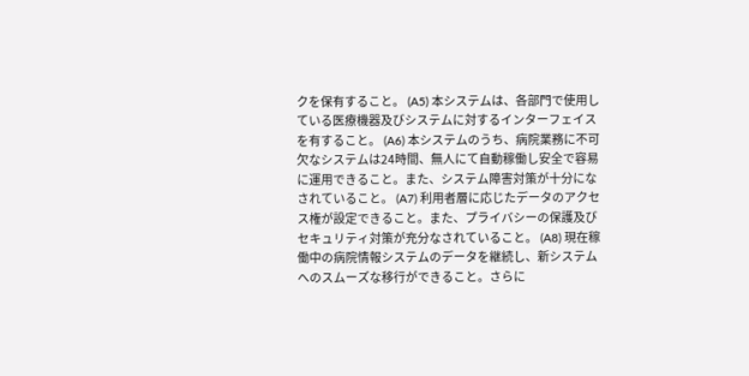クを保有すること。 (A5) 本システムは、各部門で使用している医療機器及びシステムに対するインターフェイスを有すること。 (A6) 本システムのうち、病院業務に不可欠なシステムは24時間、無人にて自動稼働し安全で容易に運用できること。また、システム障害対策が十分になされていること。 (A7) 利用者層に応じたデータのアクセス権が設定できること。また、プライバシーの保護及びセキュリティ対策が充分なされていること。 (A8) 現在稼働中の病院情報システムのデータを継続し、新システムへのスムーズな移行ができること。さらに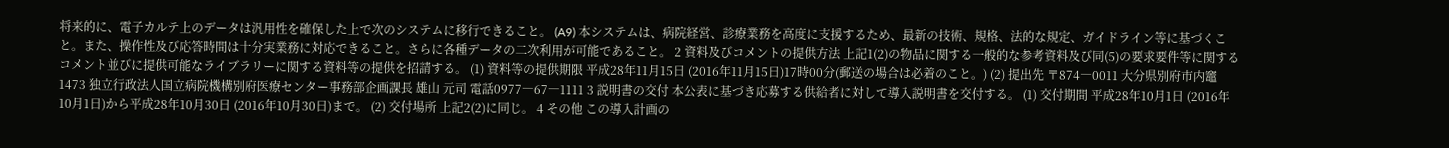将来的に、電子カルテ上のデータは汎用性を確保した上で次のシステムに移行できること。 (A9) 本システムは、病院経営、診療業務を高度に支援するため、最新の技術、規格、法的な規定、ガイドライン等に基づくこと。また、操作性及び応答時間は十分実業務に対応できること。さらに各種データの二次利用が可能であること。 2 資料及びコメントの提供方法 上記1(2)の物品に関する一般的な参考資料及び同(5)の要求要件等に関するコメント並びに提供可能なライブラリーに関する資料等の提供を招請する。 (1) 資料等の提供期限 平成28年11月15日 (2016年11月15日)17時00分(郵送の場合は必着のこと。) (2) 提出先 〒874―0011 大分県別府市内竈1473 独立行政法人国立病院機構別府医療センター事務部企画課長 雄山 元司 電話0977―67―1111 3 説明書の交付 本公表に基づき応募する供給者に対して導入説明書を交付する。 (1) 交付期間 平成28年10月1日 (2016年10月1日)から平成28年10月30日 (2016年10月30日)まで。 (2) 交付場所 上記2(2)に同じ。 4 その他 この導入計画の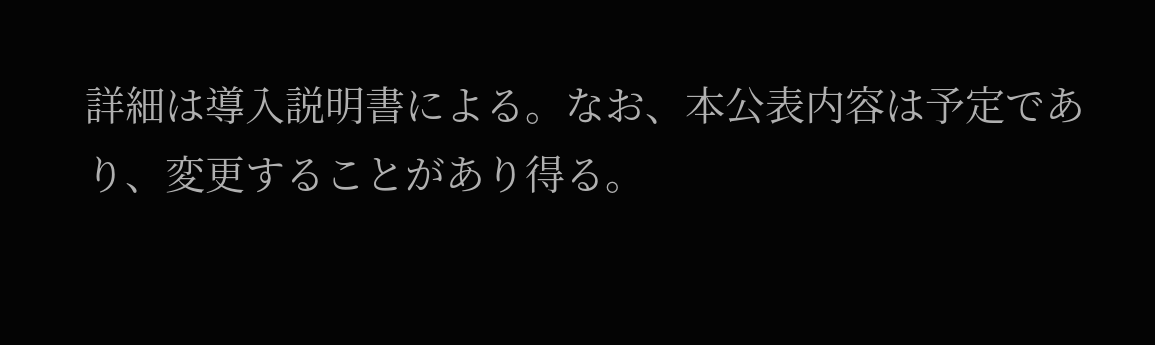詳細は導入説明書による。なお、本公表内容は予定であり、変更することがあり得る。